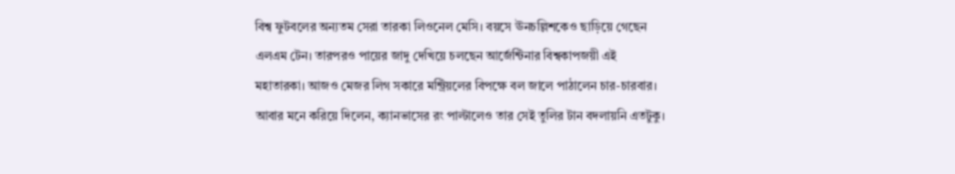বিশ্ব ফুটবলের অন্যতম সেরা তারকা লিওনেল মেসি। বয়সে ঊনচল্লিশকেও ছাড়িয়ে গেছেন এলএম টেন। তারপরও পায়ের জাদু দেখিয়ে চলছেন আর্জেন্টিনার বিশ্বকাপজয়ী এই মহাতারকা। আজও মেজর লিগ সকারে মন্ট্রিয়লের বিপক্ষে বল জালে পাঠালেন চার-চারবার। আবার মনে করিয়ে দিলেন, ক্যানভাসের রং পাল্টালেও তার সেই তুলির টান বদলায়নি এতটুকু।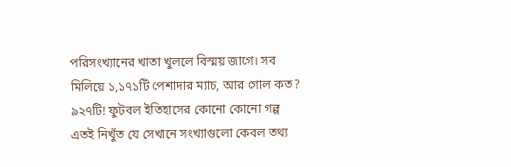পরিসংখ্যানের খাতা খুললে বিস্ময় জাগে। সব মিলিয়ে ১,১৭১টি পেশাদার ম্যাচ, আর গোল কত? ৯২৭টি! ফুটবল ইতিহাসের কোনো কোনো গল্প এতই নিখুঁত যে সেখানে সংখ্যাগুলো কেবল তথ্য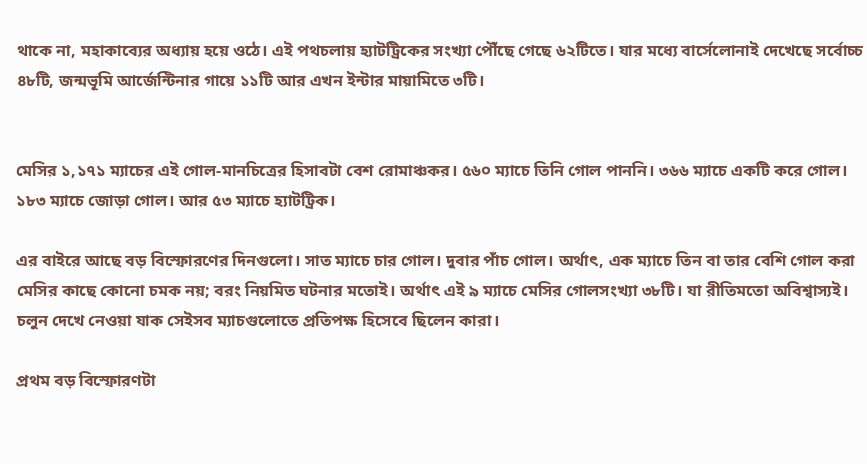থাকে না, মহাকাব্যের অধ্যায় হয়ে ওঠে। এই পথচলায় হ্যাটট্রিকের সংখ্যা পৌঁছে গেছে ৬২টিতে। যার মধ্যে বার্সেলোনাই দেখেছে সর্বোচ্চ ৪৮টি, জন্মভূমি আর্জেন্টিনার গায়ে ১১টি আর এখন ইন্টার মায়ামিতে ৩টি।


মেসির ১,১৭১ ম্যাচের এই গোল-মানচিত্রের হিসাবটা বেশ রোমাঞ্চকর। ৫৬০ ম্যাচে তিনি গোল পাননি। ৩৬৬ ম্যাচে একটি করে গোল। ১৮৩ ম্যাচে জোড়া গোল। আর ৫৩ ম্যাচে হ্যাটট্রিক।

এর বাইরে আছে বড় বিস্ফোরণের দিনগুলো। সাত ম্যাচে চার গোল। দুবার পাঁচ গোল। অর্থাৎ, এক ম্যাচে তিন বা তার বেশি গোল করা মেসির কাছে কোনো চমক নয়; বরং নিয়মিত ঘটনার মতোই। অর্থাৎ এই ৯ ম্যাচে মেসির গোলসংখ্যা ৩৮টি। যা রীতিমতো অবিশ্বাস্যই। চলুন দেখে নেওয়া যাক সেইসব ম্যাচগুলোতে প্রতিপক্ষ হিসেবে ছিলেন কারা।

প্রথম বড় বিস্ফোরণটা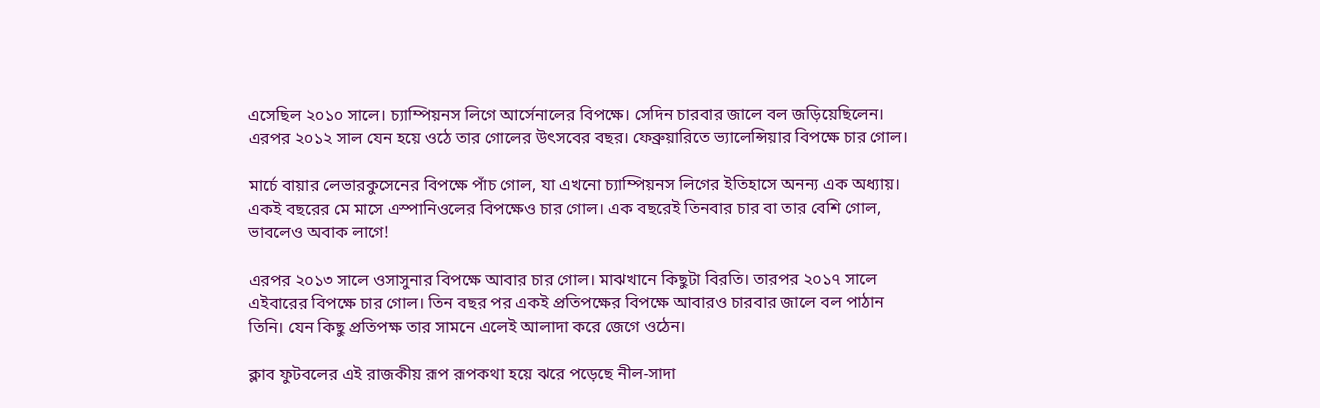এসেছিল ২০১০ সালে। চ্যাম্পিয়নস লিগে আর্সেনালের বিপক্ষে। সেদিন চারবার জালে বল জড়িয়েছিলেন। এরপর ২০১২ সাল যেন হয়ে ওঠে তার গোলের উৎসবের বছর। ফেব্রুয়ারিতে ভ্যালেন্সিয়ার বিপক্ষে চার গোল।

মার্চে বায়ার লেভারকুসেনের বিপক্ষে পাঁচ গোল, যা এখনো চ্যাম্পিয়নস লিগের ইতিহাসে অনন্য এক অধ্যায়। একই বছরের মে মাসে এস্পানিওলের বিপক্ষেও চার গোল। এক বছরেই তিনবার চার বা তার বেশি গোল, ভাবলেও অবাক লাগে!

এরপর ২০১৩ সালে ওসাসুনার বিপক্ষে আবার চার গোল। মাঝখানে কিছুটা বিরতি। তারপর ২০১৭ সালে এইবারের বিপক্ষে চার গোল। তিন বছর পর একই প্রতিপক্ষের বিপক্ষে আবারও চারবার জালে বল পাঠান তিনি। যেন কিছু প্রতিপক্ষ তার সামনে এলেই আলাদা করে জেগে ওঠেন।

ক্লাব ফুটবলের এই রাজকীয় রূপ রূপকথা হয়ে ঝরে পড়েছে নীল-সাদা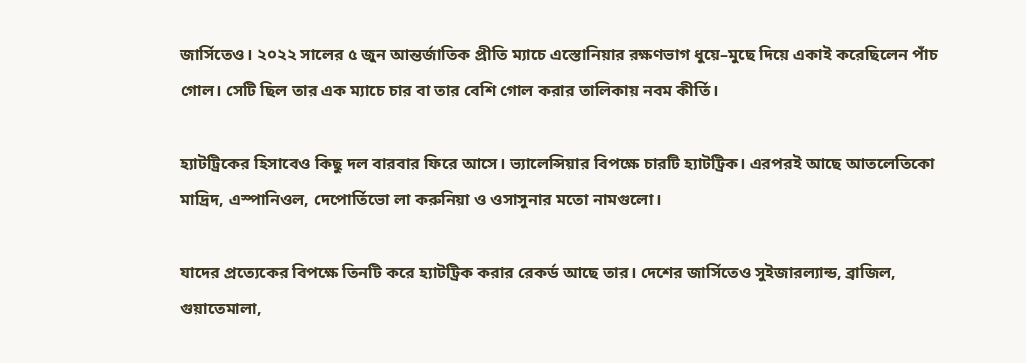জার্সিতেও। ২০২২ সালের ৫ জুন আন্তর্জাতিক প্রীতি ম্যাচে এস্তোনিয়ার রক্ষণভাগ ধুয়ে–মুছে দিয়ে একাই করেছিলেন পাঁচ গোল। সেটি ছিল তার এক ম্যাচে চার বা তার বেশি গোল করার তালিকায় নবম কীর্তি।

হ্যাটট্রিকের হিসাবেও কিছু দল বারবার ফিরে আসে। ভ্যালেন্সিয়ার বিপক্ষে চারটি হ্যাটট্রিক। এরপরই আছে আতলেতিকো মাদ্রিদ, এস্পানিওল, দেপোর্তিভো লা করুনিয়া ও ওসাসুনার মতো নামগুলো।

যাদের প্রত্যেকের বিপক্ষে তিনটি করে হ্যাটট্রিক করার রেকর্ড আছে তার। দেশের জার্সিতেও সুইজারল্যান্ড, ব্রাজিল, গুয়াতেমালা,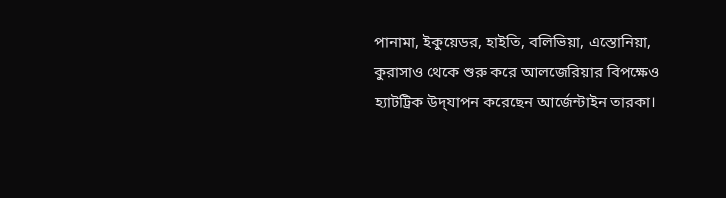পানামা, ইকুয়েডর, হাইতি, বলিভিয়া, এস্তোনিয়া, কুরাসাও থেকে শুরু করে আলজেরিয়ার বিপক্ষেও হ্যাটট্রিক উদ্‌যাপন করেছেন আর্জেন্টাইন তারকা।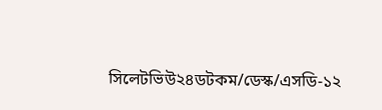সিলেটভিউ২৪ডটকম/ডেস্ক/এসডি-১২